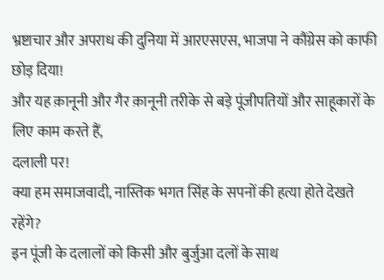भ्रष्टाचार और अपराध की दुनिया में आरएसएस, भाजपा ने कौंग्रेस को काफी छोड़ दिया!
और यह क़ानूनी और गैर क़ानूनी तरीके से बड़े पूंजीपतियों और साहूकारों के लिए काम करते हैं,
दलाली पर!
क्या हम समाजवादी, नास्तिक भगत सिंह के सपनों की हत्या होते देखते रहेंगे?
इन पूंजी के दलालों को किसी और बुर्जुआ दलों के साथ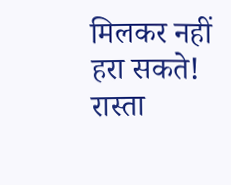मिलकर नहीं हरा सकते! रास्ता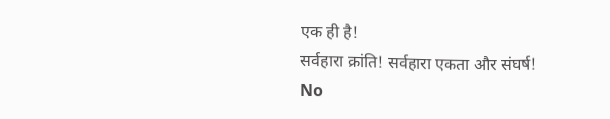एक ही है!
सर्वहारा क्रांति! सर्वहारा एकता और संघर्ष!
No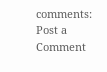comments:
Post a Comment